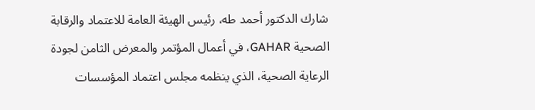شارك الدكتور أحمد طه، رئيس الهيئة العامة للاعتماد والرقابة الصحية GAHAR، في أعمال المؤتمر والمعرض الثامن لجودة الرعاية الصحية، الذي ينظمه مجلس اعتماد المؤسسات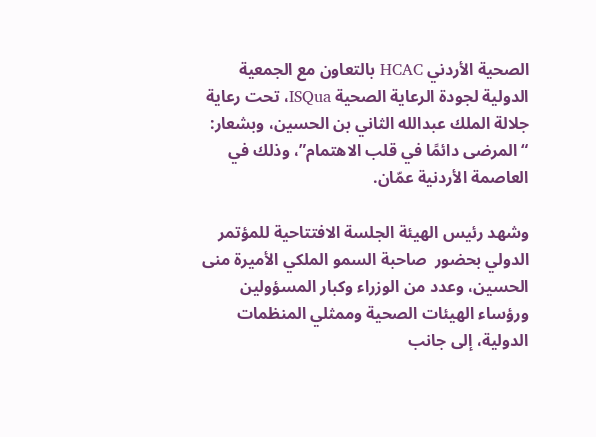الصحية الأردني HCAC بالتعاون مع الجمعية الدولية لجودة الرعاية الصحية ISQua، تحت رعاية جلالة الملك عبدالله الثاني بن الحسين، وبشعار: “المرضى دائمًا في قلب الاهتمام”، وذلك في العاصمة الأردنية عمّان.

وشهد رئيس الهيئة الجلسة الافتتاحية للمؤتمر الدولي بحضور  صاحبة السمو الملكي الأميرة منى الحسين، وعدد من الوزراء وكبار المسؤولين ورؤساء الهيئات الصحية وممثلي المنظمات الدولية، إلى جانب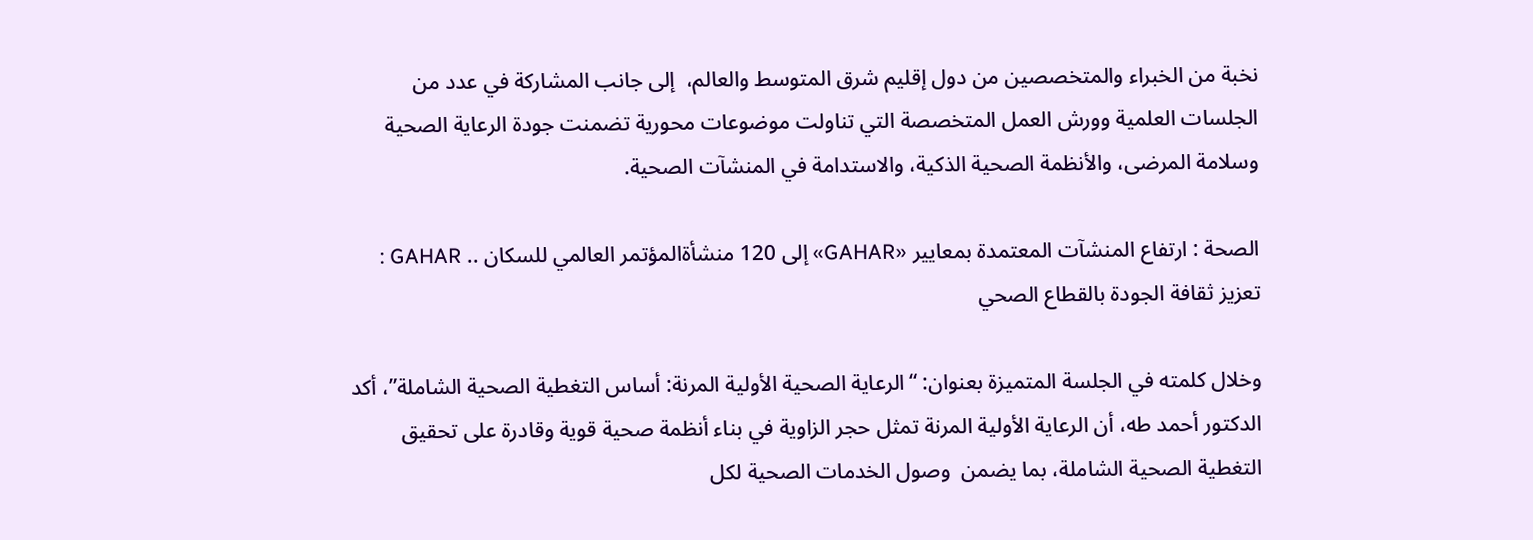نخبة من الخبراء والمتخصصين من دول إقليم شرق المتوسط والعالم،  إلى جانب المشاركة في عدد من الجلسات العلمية وورش العمل المتخصصة التي تناولت موضوعات محورية تضمنت جودة الرعاية الصحية وسلامة المرضى، والأنظمة الصحية الذكية، والاستدامة في المنشآت الصحية.

الصحة : ارتفاع المنشآت المعتمدة بمعايير «GAHAR» إلى 120 منشأةالمؤتمر العالمي للسكان .. GAHAR : تعزيز ثقافة الجودة بالقطاع الصحي

وخلال كلمته في الجلسة المتميزة بعنوان: “الرعاية الصحية الأولية المرنة: أساس التغطية الصحية الشاملة”، أكد الدكتور أحمد طه، أن الرعاية الأولية المرنة تمثل حجر الزاوية في بناء أنظمة صحية قوية وقادرة على تحقيق التغطية الصحية الشاملة، بما يضمن  وصول الخدمات الصحية لكل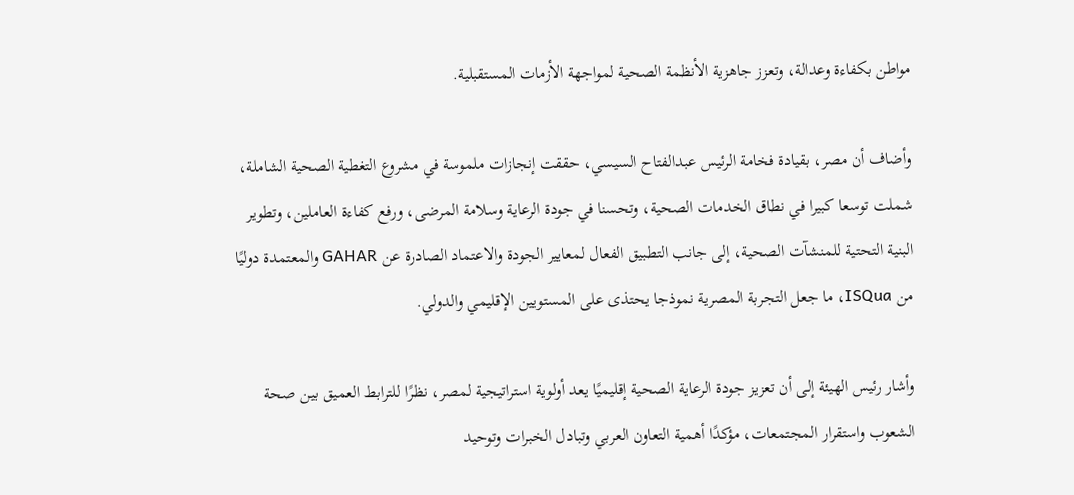مواطن بكفاءة وعدالة، وتعزز جاهزية الأنظمة الصحية لمواجهة الأزمات المستقبلية.

وأضاف أن مصر، بقيادة فخامة الرئيس عبدالفتاح السيسي، حققت إنجازات ملموسة في مشروع التغطية الصحية الشاملة، شملت توسعا كبيرا في نطاق الخدمات الصحية، وتحسنا في جودة الرعاية وسلامة المرضى، ورفع كفاءة العاملين، وتطوير البنية التحتية للمنشآت الصحية، إلى جانب التطبيق الفعال لمعايير الجودة والاعتماد الصادرة عن GAHAR والمعتمدة دوليًا من ISQua، ما جعل التجربة المصرية نموذجا يحتذى على المستويين الإقليمي والدولي.

وأشار رئيس الهيئة إلى أن تعزيز جودة الرعاية الصحية إقليميًا يعد أولوية استراتيجية لمصر، نظرًا للترابط العميق بين صحة الشعوب واستقرار المجتمعات، مؤكدًا أهمية التعاون العربي وتبادل الخبرات وتوحيد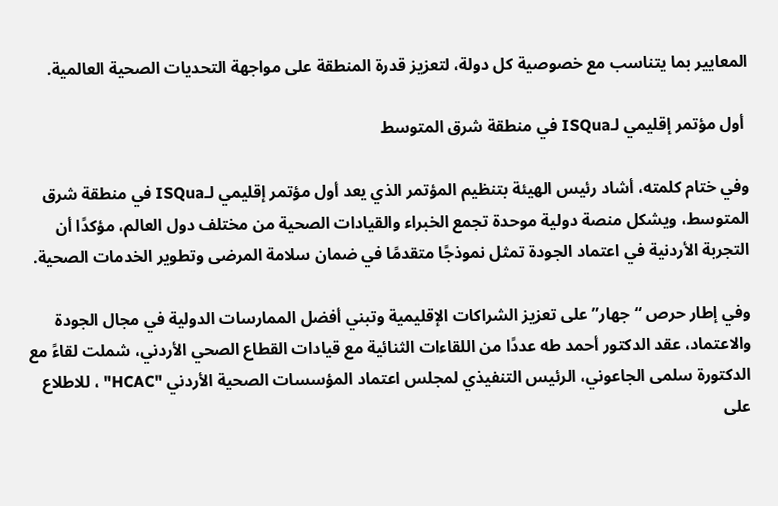المعايير بما يتناسب مع خصوصية كل دولة، لتعزيز قدرة المنطقة على مواجهة التحديات الصحية العالمية.

 أول مؤتمر إقليمي لـISQua في منطقة شرق المتوسط

وفي ختام كلمته، أشاد رئيس الهيئة بتنظيم المؤتمر الذي يعد أول مؤتمر إقليمي لـISQua في منطقة شرق المتوسط، ويشكل منصة دولية موحدة تجمع الخبراء والقيادات الصحية من مختلف دول العالم، مؤكدًا أن التجربة الأردنية في اعتماد الجودة تمثل نموذجًا متقدمًا في ضمان سلامة المرضى وتطوير الخدمات الصحية.

وفي إطار حرص “جهار” على تعزيز الشراكات الإقليمية وتبني أفضل الممارسات الدولية في مجال الجودة والاعتماد، عقد الدكتور أحمد طه عددًا من اللقاءات الثنائية مع قيادات القطاع الصحي الأردني، شملت لقاءً مع الدكتورة سلمى الجاعوني، الرئيس التنفيذي لمجلس اعتماد المؤسسات الصحية الأردني "HCAC" ، للاطلاع على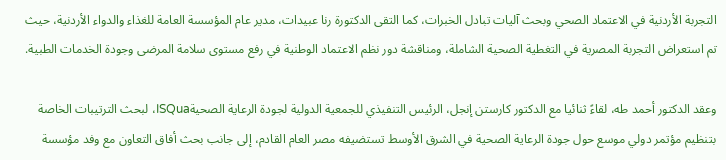التجربة الأردنية في الاعتماد الصحي وبحث آليات تبادل الخبرات، كما التقى الدكتورة رنا عبيدات، مدير عام المؤسسة العامة للغذاء والدواء الأردنية، حيث تم استعراض التجربة المصرية في التغطية الصحية الشاملة، ومناقشة دور نظم الاعتماد الوطنية في رفع مستوى سلامة المرضى وجودة الخدمات الطبية.

وعقد الدكتور أحمد طه، لقاءً ثنائيا مع الدكتور كارستن إنجل، الرئيس التنفيذي للجمعية الدولية لجودة الرعاية الصحيةISQua، لبحث الترتيبات الخاصة بتنظيم مؤتمر دولي موسع حول جودة الرعاية الصحية في الشرق الأوسط تستضيفه مصر العام القادم، إلى جانب بحث أفاق التعاون مع وفد مؤسسة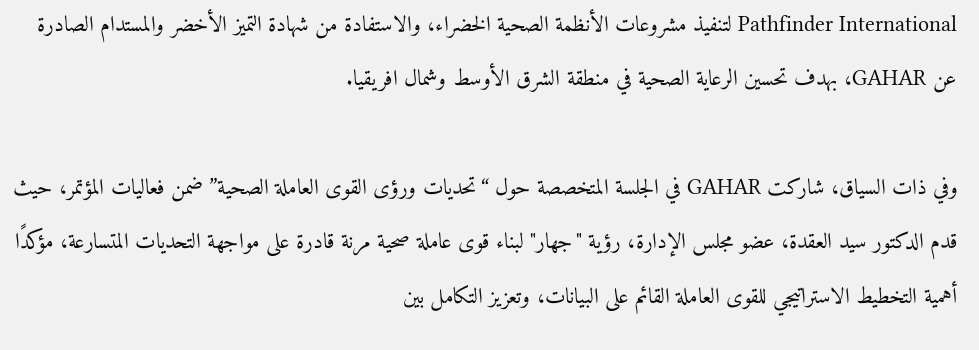Pathfinder International لتنفيذ مشروعات الأنظمة الصحية الخضراء، والاستفادة من شهادة التميز الأخضر والمستدام الصادرة عن GAHAR، بهدف تحسين الرعاية الصحية في منطقة الشرق الأوسط وشمال افريقيا.

وفي ذات السياق، شاركت GAHAR في الجلسة المتخصصة حول “تحديات ورؤى القوى العاملة الصحية” ضمن فعاليات المؤتمر، حيث قدم الدكتور سيد العقدة، عضو مجلس الإدارة، رؤية "جهار" لبناء قوى عاملة صحية مرنة قادرة على مواجهة التحديات المتسارعة، مؤكدًا أهمية التخطيط الاستراتيجي للقوى العاملة القائم على البيانات، وتعزيز التكامل بين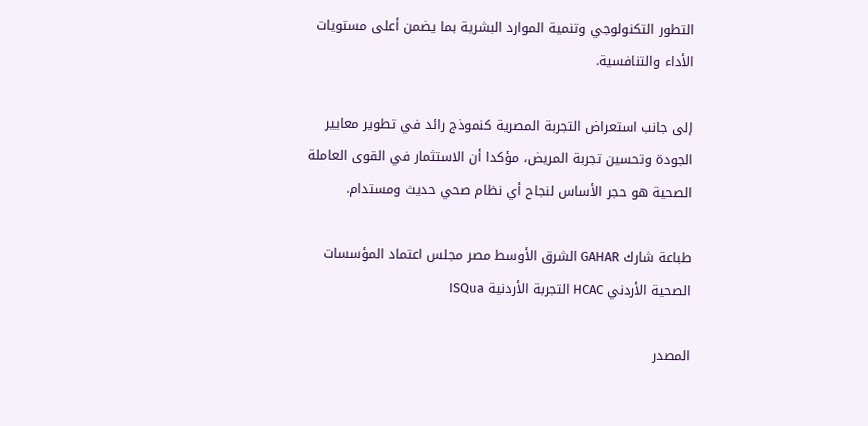التطور التكنولوجي وتنمية الموارد البشرية بما يضمن أعلى مستويات الأداء والتنافسية.

إلى جانب استعراض التجربة المصرية كنموذج رائد في تطوير معايير الجودة وتحسين تجربة المريض، مؤكدا أن الاستثمار في القوى العاملة الصحية هو حجر الأساس لنجاح أي نظام صحي حديث ومستدام.

طباعة شارك GAHAR الشرق الأوسط مصر مجلس اعتماد المؤسسات الصحية الأردني HCAC التجربة الأردنية ISQua

المصدر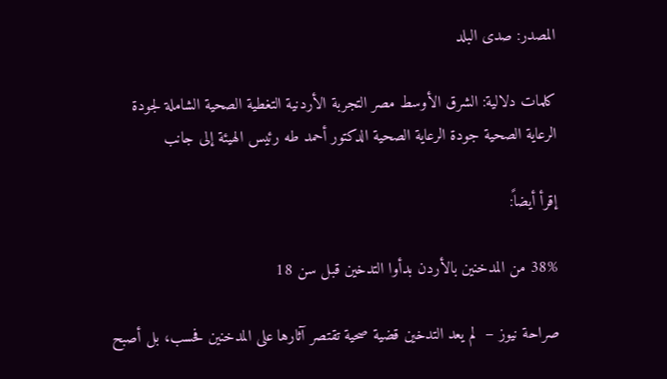المصدر: صدى البلد

كلمات دلالية: الشرق الأوسط مصر التجربة الأردنية التغطیة الصحیة الشاملة لجودة الرعایة الصحیة جودة الرعایة الصحیة الدکتور أحمد طه رئیس الهیئة إلى جانب

إقرأ أيضاً:

38% من المدخنين بالأردن بدأوا التدخين قبل سن 18

صراحة نيوز –  لم يعد التدخين قضية صحية تقتصر آثارها على المدخنين فحسب، بل أصبح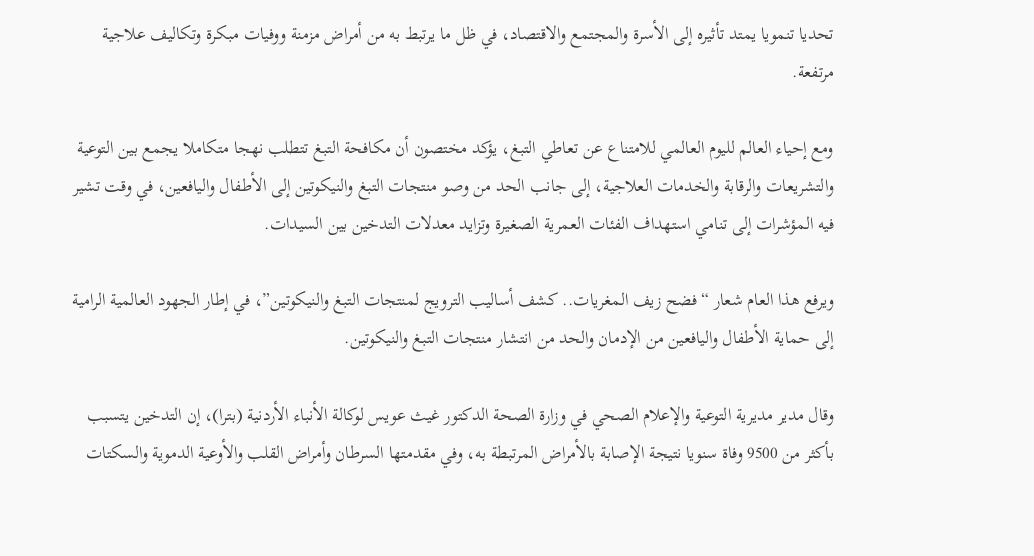تحديا تنمويا يمتد تأثيره إلى الأسرة والمجتمع والاقتصاد، في ظل ما يرتبط به من أمراض مزمنة ووفيات مبكرة وتكاليف علاجية مرتفعة.

ومع إحياء العالم لليوم العالمي للامتناع عن تعاطي التبغ، يؤكد مختصون أن مكافحة التبغ تتطلب نهجا متكاملا يجمع بين التوعية والتشريعات والرقابة والخدمات العلاجية، إلى جانب الحد من وصو منتجات التبغ والنيكوتين إلى الأطفال واليافعين، في وقت تشير فيه المؤشرات إلى تنامي استهداف الفئات العمرية الصغيرة وتزايد معدلات التدخين بين السيدات.

ويرفع هذا العام شعار “فضح زيف المغريات.. كشف أساليب الترويج لمنتجات التبغ والنيكوتين”، في إطار الجهود العالمية الرامية إلى حماية الأطفال واليافعين من الإدمان والحد من انتشار منتجات التبغ والنيكوتين.

وقال مدير مديرية التوعية والإعلام الصحي في وزارة الصحة الدكتور غيث عويس لوكالة الأنباء الأردنية (بترا)، إن التدخين يتسبب بأكثر من 9500 وفاة سنويا نتيجة الإصابة بالأمراض المرتبطة به، وفي مقدمتها السرطان وأمراض القلب والأوعية الدموية والسكتات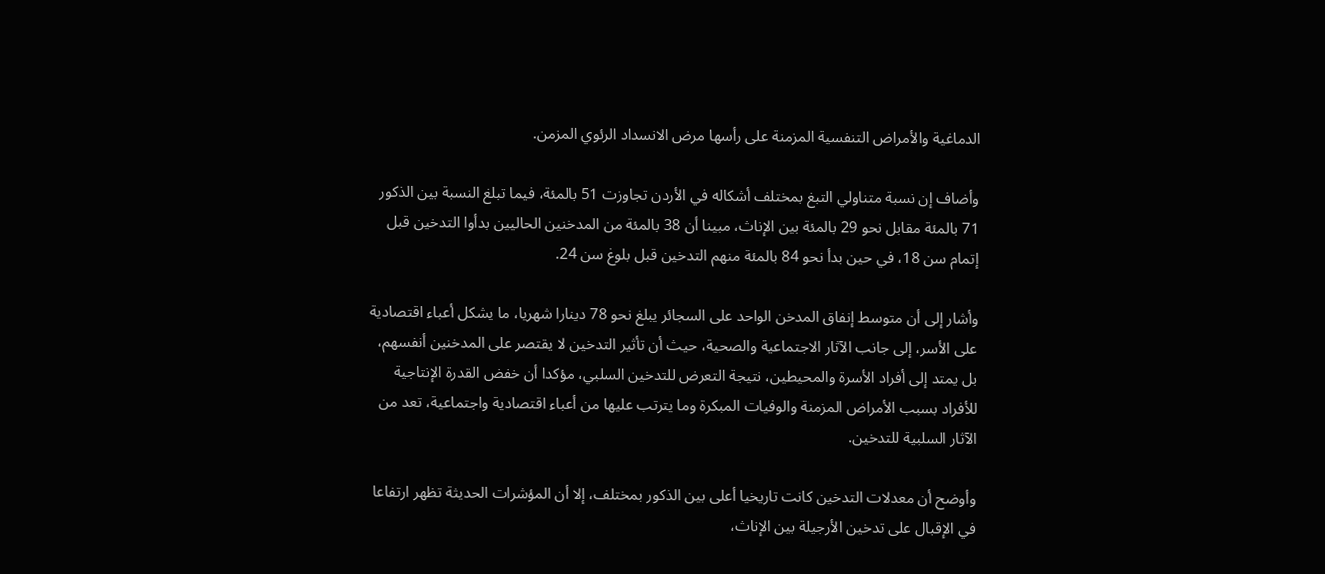الدماغية والأمراض التنفسية المزمنة على رأسها مرض الانسداد الرئوي المزمن.

وأضاف إن نسبة متناولي التبغ بمختلف أشكاله في الأردن تجاوزت 51 بالمئة، فيما تبلغ النسبة بين الذكور 71 بالمئة مقابل نحو 29 بالمئة بين الإناث، مبينا أن 38 بالمئة من المدخنين الحاليين بدأوا التدخين قبل إتمام سن 18، في حين بدأ نحو 84 بالمئة منهم التدخين قبل بلوغ سن 24.

وأشار إلى أن متوسط إنفاق المدخن الواحد على السجائر يبلغ نحو 78 دينارا شهريا، ما يشكل أعباء اقتصادية على الأسر، إلى جانب الآثار الاجتماعية والصحية، حيث أن تأثير التدخين لا يقتصر على المدخنين أنفسهم، بل يمتد إلى أفراد الأسرة والمحيطين، نتيجة التعرض للتدخين السلبي، مؤكدا أن خفض القدرة الإنتاجية للأفراد بسبب الأمراض المزمنة والوفيات المبكرة وما يترتب عليها من أعباء اقتصادية واجتماعية، تعد من الآثار السلبية للتدخين.

وأوضح أن معدلات التدخين كانت تاريخيا أعلى بين الذكور بمختلف، إلا أن المؤشرات الحديثة تظهر ارتفاعا في الإقبال على تدخين الأرجيلة بين الإناث،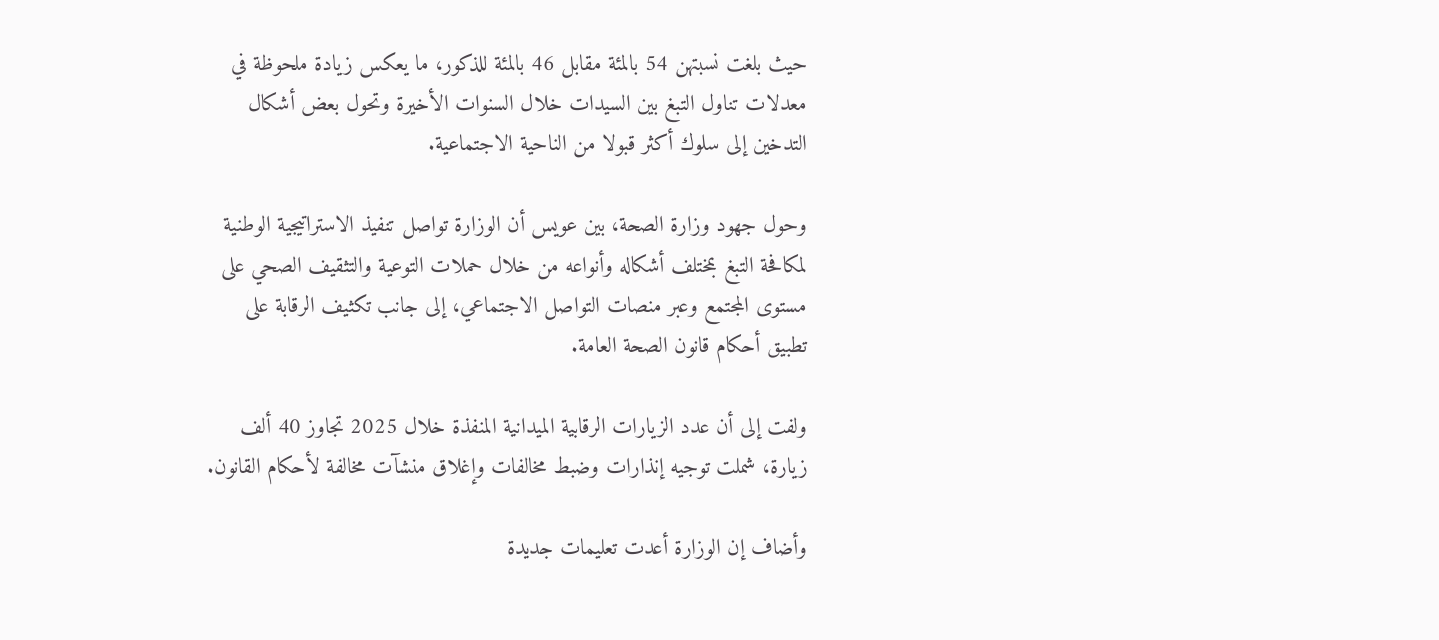حيث بلغت نسبتهن 54 بالمئة مقابل 46 بالمئة للذكور، ما يعكس زيادة ملحوظة في معدلات تناول التبغ بين السيدات خلال السنوات الأخيرة وتحول بعض أشكال التدخين إلى سلوك أكثر قبولا من الناحية الاجتماعية.

وحول جهود وزارة الصحة، بين عويس أن الوزارة تواصل تنفيذ الاستراتيجية الوطنية لمكافحة التبغ بمختلف أشكاله وأنواعه من خلال حملات التوعية والتثقيف الصحي على مستوى المجتمع وعبر منصات التواصل الاجتماعي، إلى جانب تكثيف الرقابة على تطبيق أحكام قانون الصحة العامة.

ولفت إلى أن عدد الزيارات الرقابية الميدانية المنفذة خلال 2025 تجاوز 40 ألف زيارة، شملت توجيه إنذارات وضبط مخالفات وإغلاق منشآت مخالفة لأحكام القانون.

وأضاف إن الوزارة أعدت تعليمات جديدة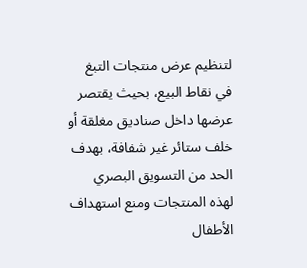لتنظيم عرض منتجات التبغ في نقاط البيع، بحيث يقتصر عرضها داخل صناديق مغلقة أو خلف ستائر غير شفافة، بهدف الحد من التسويق البصري لهذه المنتجات ومنع استهداف الأطفال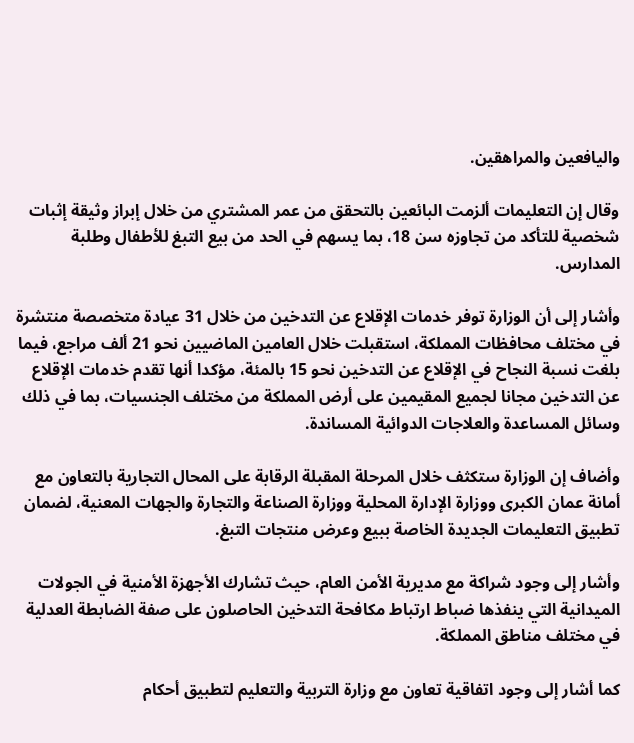واليافعين والمراهقين.

وقال إن التعليمات ألزمت البائعين بالتحقق من عمر المشتري من خلال إبراز وثيقة إثبات شخصية للتأكد من تجاوزه سن 18، بما يسهم في الحد من بيع التبغ للأطفال وطلبة المدارس.

وأشار إلى أن الوزارة توفر خدمات الإقلاع عن التدخين من خلال 31 عيادة متخصصة منتشرة في مختلف محافظات المملكة، استقبلت خلال العامين الماضيين نحو 21 ألف مراجع، فيما بلغت نسبة النجاح في الإقلاع عن التدخين نحو 15 بالمئة، مؤكدا أنها تقدم خدمات الإقلاع عن التدخين مجانا لجميع المقيمين على أرض المملكة من مختلف الجنسيات، بما في ذلك وسائل المساعدة والعلاجات الدوائية المساندة.

وأضاف إن الوزارة ستكثف خلال المرحلة المقبلة الرقابة على المحال التجارية بالتعاون مع أمانة عمان الكبرى ووزارة الإدارة المحلية ووزارة الصناعة والتجارة والجهات المعنية، لضمان تطبيق التعليمات الجديدة الخاصة ببيع وعرض منتجات التبغ.

وأشار إلى وجود شراكة مع مديرية الأمن العام، حيث تشارك الأجهزة الأمنية في الجولات الميدانية التي ينفذها ضباط ارتباط مكافحة التدخين الحاصلون على صفة الضابطة العدلية في مختلف مناطق المملكة.

كما أشار إلى وجود اتفاقية تعاون مع وزارة التربية والتعليم لتطبيق أحكام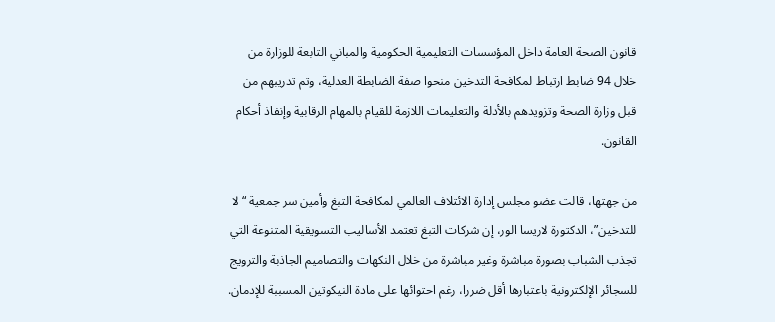قانون الصحة العامة داخل المؤسسات التعليمية الحكومية والمباني التابعة للوزارة من خلال 94 ضابط ارتباط لمكافحة التدخين منحوا صفة الضابطة العدلية، وتم تدريبهم من قبل وزارة الصحة وتزويدهم بالأدلة والتعليمات اللازمة للقيام بالمهام الرقابية وإنفاذ أحكام القانون.

من جهتها، قالت عضو مجلس إدارة الائتلاف العالمي لمكافحة التبغ وأمين سر جمعية “لا للتدخين”، الدكتورة لاريسا الور، إن شركات التبغ تعتمد الأساليب التسويقية المتنوعة التي تجذب الشباب بصورة مباشرة وغير مباشرة من خلال النكهات والتصاميم الجاذبة والترويج للسجائر الإلكترونية باعتبارها أقل ضررا، رغم احتوائها على مادة النيكوتين المسببة للإدمان.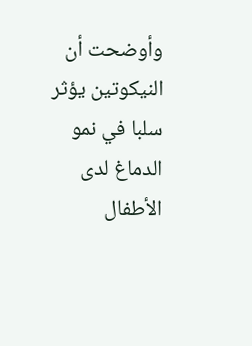وأوضحت أن النيكوتين يؤثر سلبا في نمو الدماغ لدى الأطفال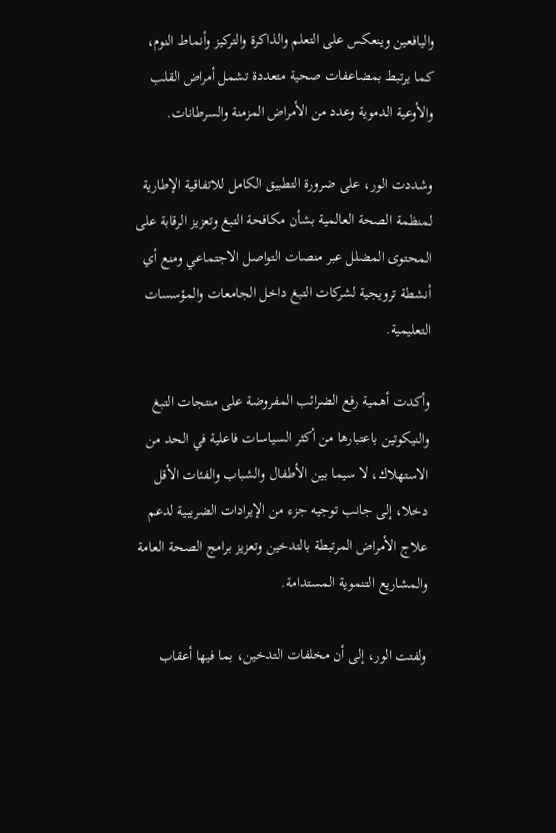واليافعين وينعكس على التعلم والذاكرة والتركيز وأنماط النوم، كما يرتبط بمضاعفات صحية متعددة تشمل أمراض القلب والأوعية الدموية وعدد من الأمراض المزمنة والسرطانات.

وشددت الور، على ضرورة التطبيق الكامل للاتفاقية الإطارية لمنظمة الصحة العالمية بشأن مكافحة التبغ وتعزيز الرقابة على المحتوى المضلل عبر منصات التواصل الاجتماعي ومنع أي أنشطة ترويجية لشركات التبغ داخل الجامعات والمؤسسات التعليمية.

وأكدت أهمية رفع الضرائب المفروضة على منتجات التبغ والنيكوتين باعتبارها من أكثر السياسات فاعلية في الحد من الاستهلاك، لا سيما بين الأطفال والشباب والفئات الأقل دخلا، إلى جانب توجيه جزء من الإيرادات الضريبية لدعم علاج الأمراض المرتبطة بالتدخين وتعزيز برامج الصحة العامة والمشاريع التنموية المستدامة.

ولفتت الور، إلى أن مخلفات التدخين، بما فيها أعقاب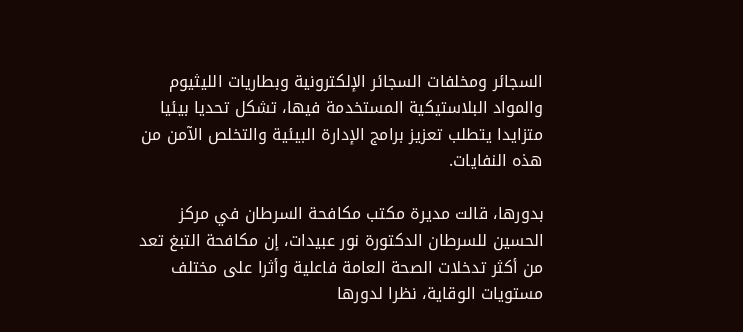السجائر ومخلفات السجائر الإلكترونية وبطاريات الليثيوم والمواد البلاستيكية المستخدمة فيها، تشكل تحديا بيئيا متزايدا يتطلب تعزيز برامج الإدارة البيئية والتخلص الآمن من هذه النفايات.

بدورها، قالت مديرة مكتب مكافحة السرطان في مركز الحسين للسرطان الدكتورة نور عبيدات، إن مكافحة التبغ تعد من أكثر تدخلات الصحة العامة فاعلية وأثرا على مختلف مستويات الوقاية، نظرا لدورها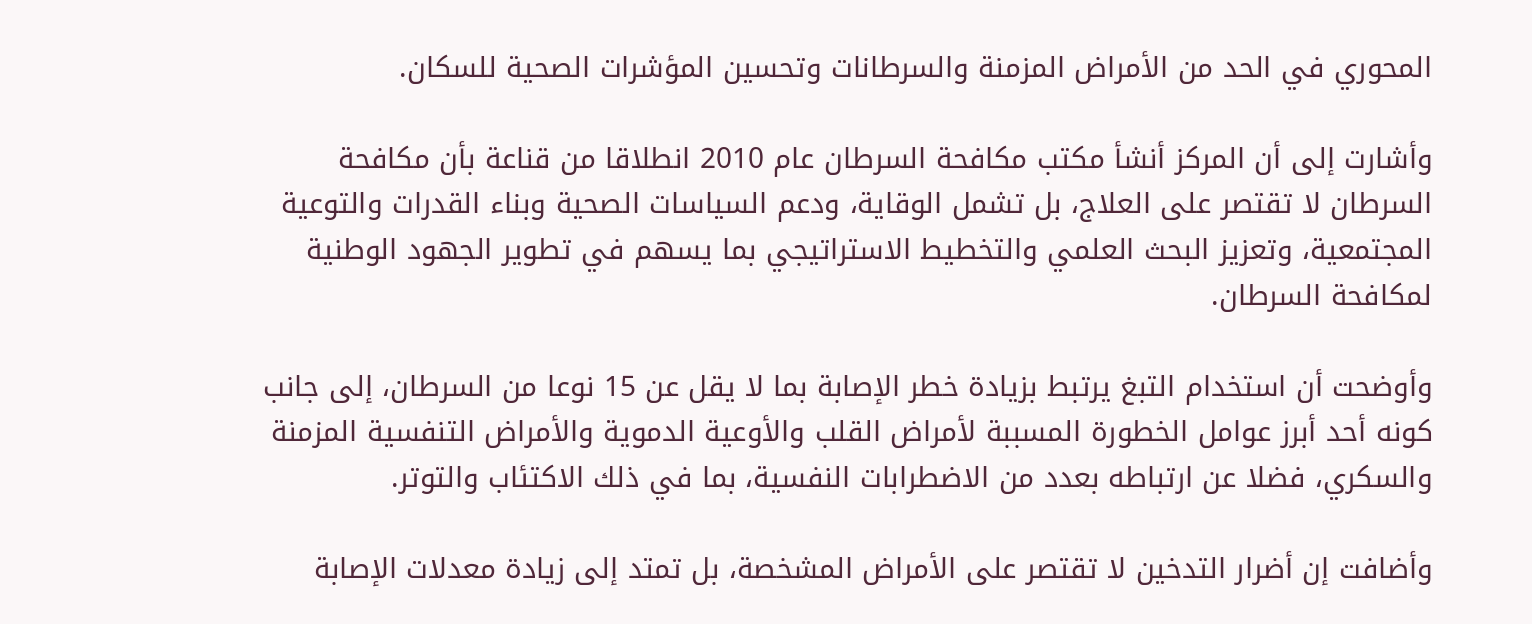المحوري في الحد من الأمراض المزمنة والسرطانات وتحسين المؤشرات الصحية للسكان.

وأشارت إلى أن المركز أنشأ مكتب مكافحة السرطان عام 2010 انطلاقا من قناعة بأن مكافحة السرطان لا تقتصر على العلاج، بل تشمل الوقاية، ودعم السياسات الصحية وبناء القدرات والتوعية المجتمعية، وتعزيز البحث العلمي والتخطيط الاستراتيجي بما يسهم في تطوير الجهود الوطنية لمكافحة السرطان.

وأوضحت أن استخدام التبغ يرتبط بزيادة خطر الإصابة بما لا يقل عن 15 نوعا من السرطان، إلى جانب كونه أحد أبرز عوامل الخطورة المسببة لأمراض القلب والأوعية الدموية والأمراض التنفسية المزمنة والسكري، فضلا عن ارتباطه بعدد من الاضطرابات النفسية، بما في ذلك الاكتئاب والتوتر.

وأضافت إن أضرار التدخين لا تقتصر على الأمراض المشخصة، بل تمتد إلى زيادة معدلات الإصابة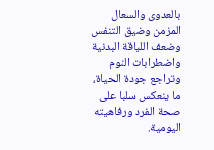بالعدوى والسعال المزمن وضيق التنفس وضعف اللياقة البدنية واضطرابات النوم وتراجع جودة الحياة، ما ينعكس سلبا على صحة الفرد ورفاهيته اليومية.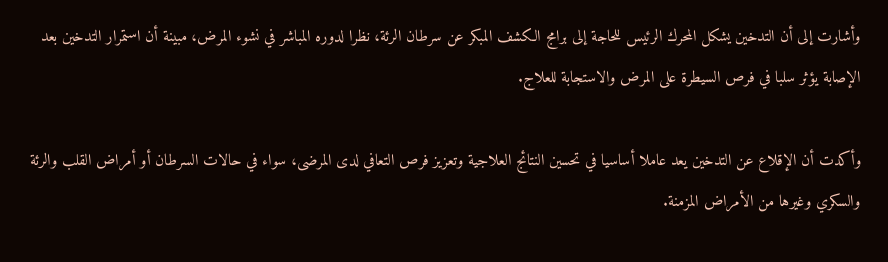وأشارت إلى أن التدخين يشكل المحرك الرئيس للحاجة إلى برامج الكشف المبكر عن سرطان الرئة، نظرا لدوره المباشر في نشوء المرض، مبينة أن استمرار التدخين بعد الإصابة يؤثر سلبا في فرص السيطرة على المرض والاستجابة للعلاج.

وأكدت أن الإقلاع عن التدخين يعد عاملا أساسيا في تحسين النتائج العلاجية وتعزيز فرص التعافي لدى المرضى، سواء في حالات السرطان أو أمراض القلب والرئة والسكري وغيرها من الأمراض المزمنة.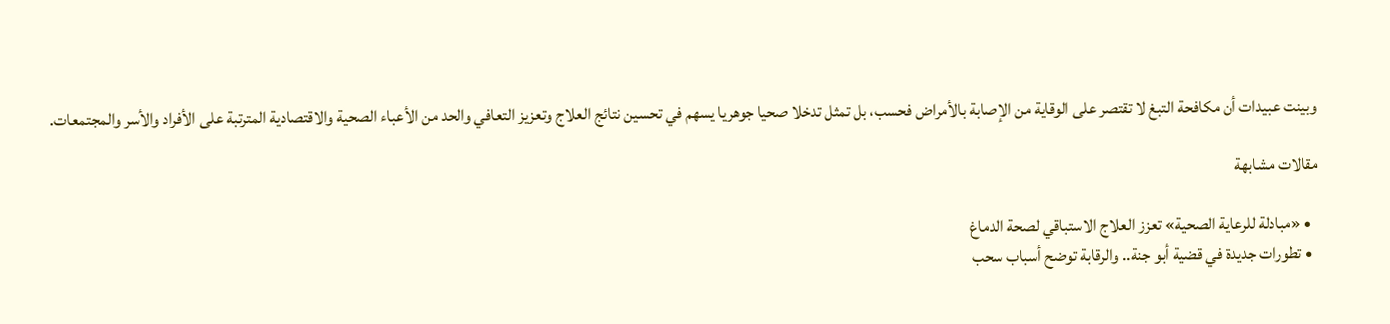وبينت عبيدات أن مكافحة التبغ لا تقتصر على الوقاية من الإصابة بالأمراض فحسب، بل تمثل تدخلا صحيا جوهريا يسهم في تحسين نتائج العلاج وتعزيز التعافي والحد من الأعباء الصحية والاقتصادية المترتبة على الأفراد والأسر والمجتمعات.

مقالات مشابهة

  • «مبادلة للرعاية الصحية» تعزز العلاج الاستباقي لصحة الدماغ
  • تطورات جديدة في قضية أبو جنة.. والرقابة توضح أسباب سحب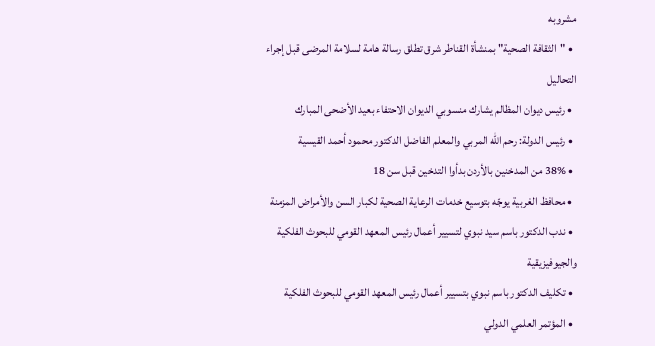مشروبه
  • "الثقافة الصحية" بمنشأة القناطر شرق تطلق رسالة هامة لسلامة المرضى قبل إجراء التحاليل
  • رئيس ديوان المظالم يشارك منسوبي الديوان الاحتفاء بعيد الأضحى المبارك
  • رئيس الدولة: رحم الله المربي والمعلم الفاضل الدكتور محمود أحمد القيسية
  • 38% من المدخنين بالأردن بدأوا التدخين قبل سن 18
  • محافظ الغربية يوجّه بتوسيع خدمات الرعاية الصحية لكبار السن والأمراض المزمنة
  • ندب الدكتور باسم سيد نبوي لتسيير أعمال رئيس المعهد القومي للبحوث الفلكية والجيوفيزيقية
  • تكليف الدكتور باسم نبوي بتسيير أعمال رئيس المعهد القومي للبحوث الفلكية
  • المؤتمر العلمي الدولي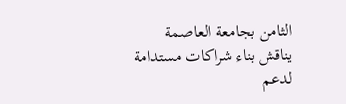الثامن بجامعة العاصمة يناقش بناء شراكات مستدامة لدعم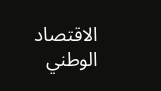الاقتصاد الوطني